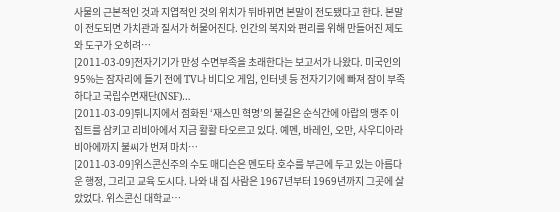사물의 근본적인 것과 지엽적인 것의 위치가 뒤바뀌면 본말이 전도됐다고 한다. 본말이 전도되면 가치관과 질서가 허물어진다. 인간의 복지와 편리를 위해 만들어진 제도와 도구가 오히려…
[2011-03-09]전자기기가 만성 수면부족을 초래한다는 보고서가 나왔다. 미국인의 95%는 잠자리에 들기 전에 TV나 비디오 게임, 인터넷 등 전자기기에 빠져 잠이 부족하다고 국립수면재단(NSF)…
[2011-03-09]튀니지에서 점화된 ‘재스민 혁명’의 불길은 순식간에 아랍의 맹주 이집트를 삼키고 리비아에서 지금 활활 타오르고 있다. 예멘, 바레인, 오만, 사우디아라비아에까지 불씨가 번져 마치…
[2011-03-09]위스콘신주의 수도 매디슨은 멘도타 호수를 부근에 두고 있는 아름다운 행정, 그리고 교육 도시다. 나와 내 집 사람은 1967년부터 1969년까지 그곳에 살았었다. 위스콘신 대학교…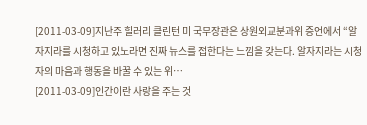[2011-03-09]지난주 힐러리 클린턴 미 국무장관은 상원외교분과위 증언에서 “알자지라를 시청하고 있노라면 진짜 뉴스를 접한다는 느낌을 갖는다. 알자지라는 시청자의 마음과 행동을 바꿀 수 있는 위…
[2011-03-09]인간이란 사랑을 주는 것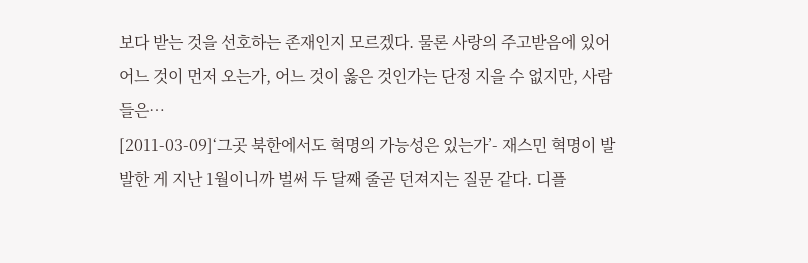보다 받는 것을 선호하는 존재인지 모르겠다. 물론 사랑의 주고받음에 있어 어느 것이 먼저 오는가, 어느 것이 옳은 것인가는 단정 지을 수 없지만, 사람들은…
[2011-03-09]‘그곳 북한에서도 혁명의 가능성은 있는가’- 재스민 혁명이 발발한 게 지난 1월이니까 벌써 두 달째 줄곧 던져지는 질문 같다. 디플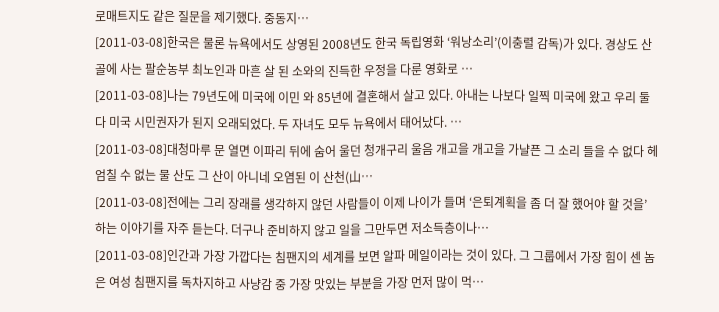로매트지도 같은 질문을 제기했다. 중동지…
[2011-03-08]한국은 물론 뉴욕에서도 상영된 2008년도 한국 독립영화 ‘워낭소리’(이충렬 감독)가 있다. 경상도 산골에 사는 팔순농부 최노인과 마흔 살 된 소와의 진득한 우정을 다룬 영화로 …
[2011-03-08]나는 79년도에 미국에 이민 와 85년에 결혼해서 살고 있다. 아내는 나보다 일찍 미국에 왔고 우리 둘 다 미국 시민권자가 된지 오래되었다. 두 자녀도 모두 뉴욕에서 태어났다. …
[2011-03-08]대청마루 문 열면 이파리 뒤에 숨어 울던 청개구리 울음 개고을 개고을 가냘픈 그 소리 들을 수 없다 헤엄칠 수 없는 물 산도 그 산이 아니네 오염된 이 산천(山…
[2011-03-08]전에는 그리 장래를 생각하지 않던 사람들이 이제 나이가 들며 ‘은퇴계획을 좀 더 잘 했어야 할 것을’ 하는 이야기를 자주 듣는다. 더구나 준비하지 않고 일을 그만두면 저소득층이나…
[2011-03-08]인간과 가장 가깝다는 침팬지의 세계를 보면 알파 메일이라는 것이 있다. 그 그룹에서 가장 힘이 센 놈은 여성 침팬지를 독차지하고 사냥감 중 가장 맛있는 부분을 가장 먼저 많이 먹…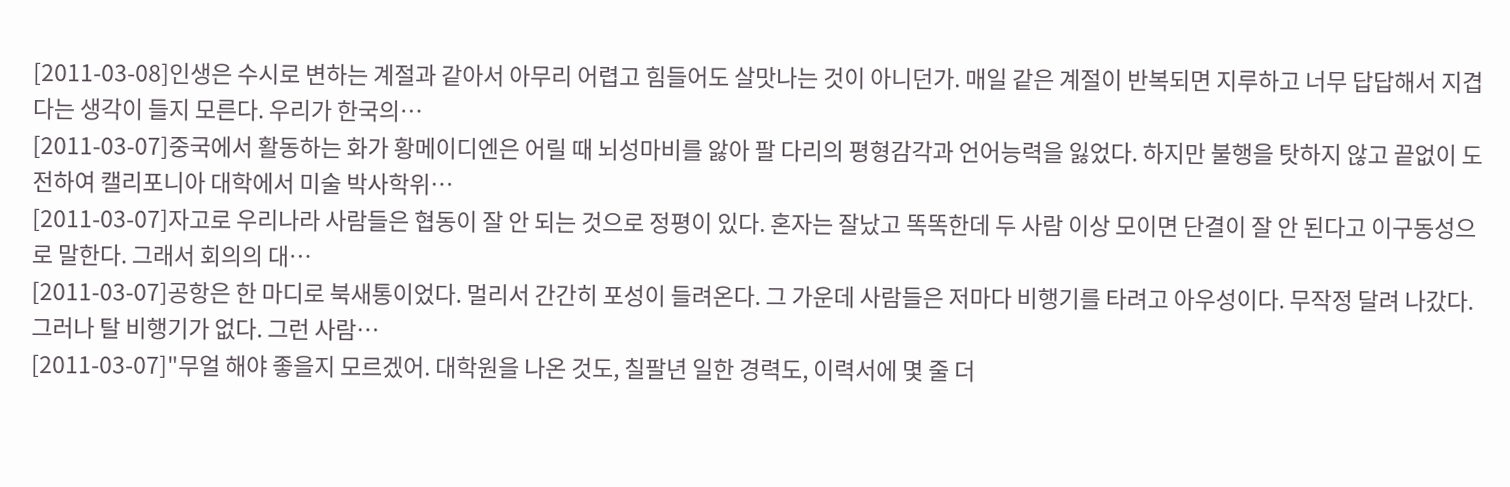[2011-03-08]인생은 수시로 변하는 계절과 같아서 아무리 어렵고 힘들어도 살맛나는 것이 아니던가. 매일 같은 계절이 반복되면 지루하고 너무 답답해서 지겹다는 생각이 들지 모른다. 우리가 한국의…
[2011-03-07]중국에서 활동하는 화가 황메이디엔은 어릴 때 뇌성마비를 앓아 팔 다리의 평형감각과 언어능력을 잃었다. 하지만 불행을 탓하지 않고 끝없이 도전하여 캘리포니아 대학에서 미술 박사학위…
[2011-03-07]자고로 우리나라 사람들은 협동이 잘 안 되는 것으로 정평이 있다. 혼자는 잘났고 똑똑한데 두 사람 이상 모이면 단결이 잘 안 된다고 이구동성으로 말한다. 그래서 회의의 대…
[2011-03-07]공항은 한 마디로 북새통이었다. 멀리서 간간히 포성이 들려온다. 그 가운데 사람들은 저마다 비행기를 타려고 아우성이다. 무작정 달려 나갔다. 그러나 탈 비행기가 없다. 그런 사람…
[2011-03-07]"무얼 해야 좋을지 모르겠어. 대학원을 나온 것도, 칠팔년 일한 경력도, 이력서에 몇 줄 더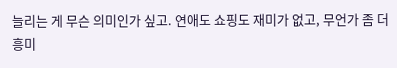늘리는 게 무슨 의미인가 싶고. 연애도 쇼핑도 재미가 없고, 무언가 좀 더 흥미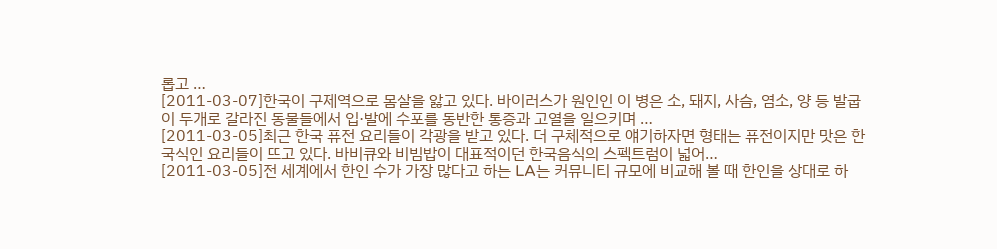롭고 …
[2011-03-07]한국이 구제역으로 몸살을 앓고 있다. 바이러스가 원인인 이 병은 소, 돼지, 사슴, 염소, 양 등 발굽이 두개로 갈라진 동물들에서 입·발에 수포를 동반한 통증과 고열을 일으키며 …
[2011-03-05]최근 한국 퓨전 요리들이 각광을 받고 있다. 더 구체적으로 얘기하자면 형태는 퓨전이지만 맛은 한국식인 요리들이 뜨고 있다. 바비큐와 비빔밥이 대표적이던 한국음식의 스펙트럼이 넓어…
[2011-03-05]전 세계에서 한인 수가 가장 많다고 하는 LA는 커뮤니티 규모에 비교해 볼 때 한인을 상대로 하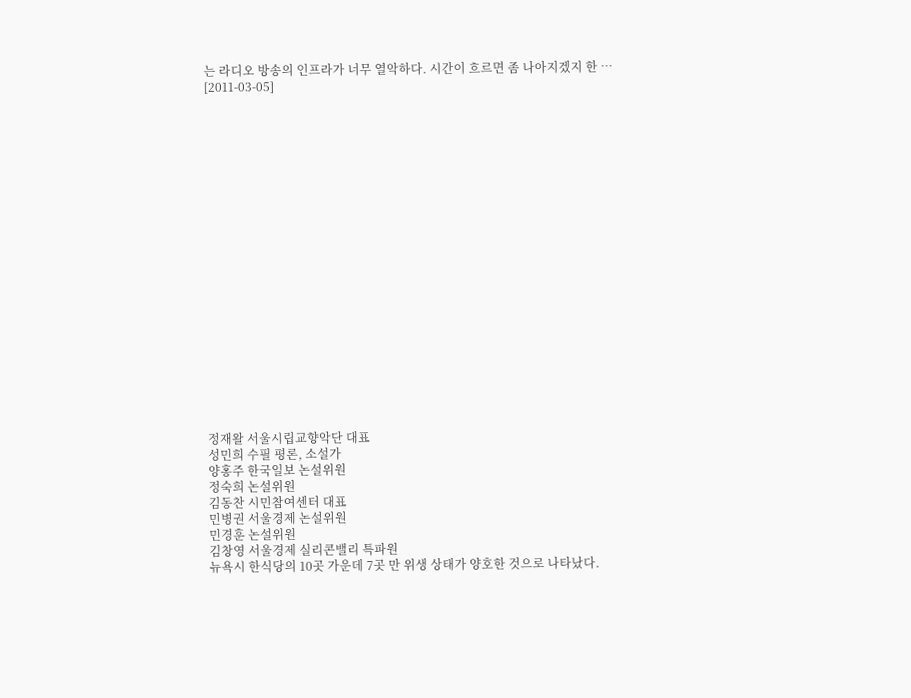는 라디오 방송의 인프라가 너무 열악하다. 시간이 흐르면 좀 나아지겠지 한 …
[2011-03-05]





















정재왈 서울시립교향악단 대표
성민희 수필 평론, 소설가
양홍주 한국일보 논설위원
정숙희 논설위원
김동찬 시민참여센터 대표
민병권 서울경제 논설위원
민경훈 논설위원
김창영 서울경제 실리콘밸리 특파원
뉴욕시 한식당의 10곳 가운데 7곳 만 위생 상태가 양호한 것으로 나타났다.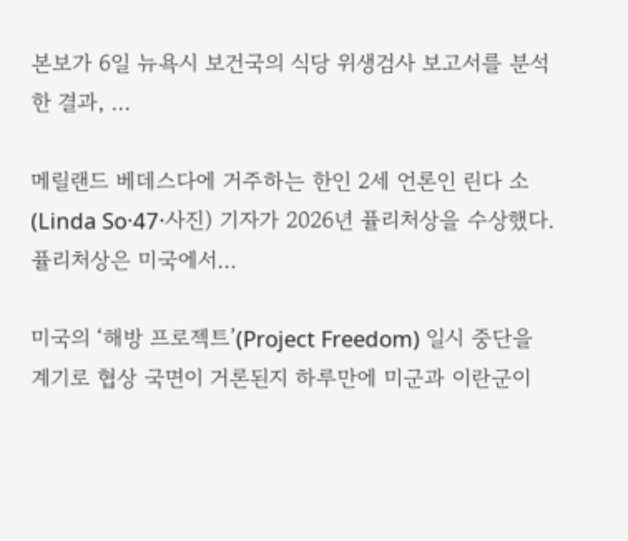본보가 6일 뉴욕시 보건국의 식당 위생검사 보고서를 분석한 결과, …

메릴랜드 베데스다에 거주하는 한인 2세 언론인 린다 소(Linda So·47·사진) 기자가 2026년 퓰리처상을 수상했다. 퓰리처상은 미국에서…

미국의 ‘해방 프로젝트’(Project Freedom) 일시 중단을 계기로 협상 국면이 거론된지 하루만에 미군과 이란군이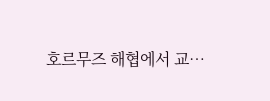호르무즈 해협에서 교…